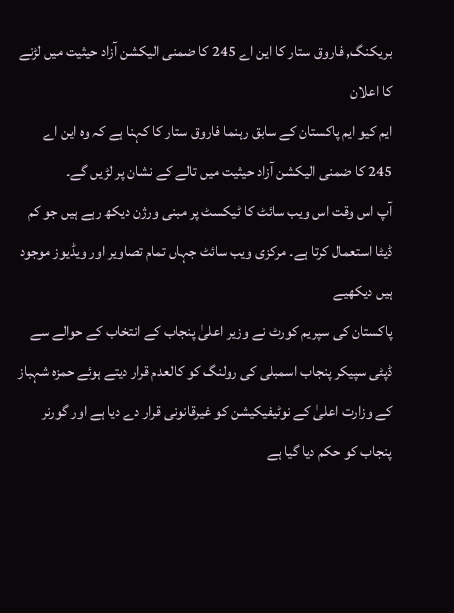بریکنگ, فاروق ستار کا این اے 245 کا ضمنی الیکشن آزاد حیثیت میں لڑنے کا اعلان
ایم کیو ایم پاکستان کے سابق رہنما فاروق ستار کا کہنا ہے کہ وہ این اے 245 کا ضمنی الیکشن آزاد حیثیت میں تالے کے نشان پر لڑیں گے۔
آپ اس وقت اس ویب سائٹ کا ٹیکسٹ پر مبنی ورژن دیکھ رہے ہیں جو کم ڈیٹا استعمال کرتا ہے۔ مرکزی ویب سائٹ جہاں تمام تصاویر اور ویڈیوز موجود ہیں دیکھیے
پاکستان کی سپریم کورٹ نے وزیر اعلیٰ پنجاب کے انتخاب کے حوالے سے ڈپٹی سپیکر پنجاب اسمبلی کی رولنگ کو کالعدم قرار دیتے ہوئے حمزہ شہباز کے وزارت اعلیٰ کے نوٹیفیکیشن کو غیرقانونی قرار دے دیا ہے اور گورنر پنجاب کو حکم دیا گیا ہے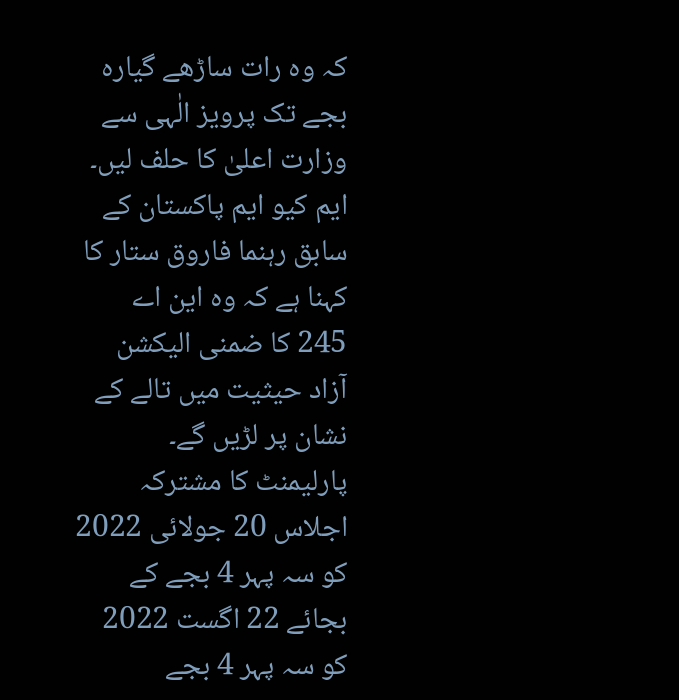کہ وہ رات ساڑھے گیارہ بجے تک پرویز الٰہی سے وزارت اعلیٰ کا حلف لیں۔
ایم کیو ایم پاکستان کے سابق رہنما فاروق ستار کا کہنا ہے کہ وہ این اے 245 کا ضمنی الیکشن آزاد حیثیت میں تالے کے نشان پر لڑیں گے۔
پارلیمنٹ کا مشترکہ اجلاس 20 جولائی 2022 کو سہ پہر 4 بجے کے بجائے 22 اگست 2022 کو سہ پہر 4 بجے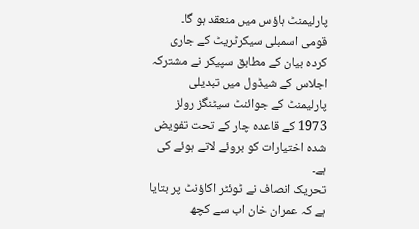پارلیمنٹ ہاؤس میں منعقد ہو گا۔
قومی اسمبلی سیکرٹریٹ کے جاری کردہ بیان کے مطابق سپیکر نے مشترکہ اجلاس کے شیڈول میں تبدیلی پارلیمنٹ کے جوائنٹ سیٹنگز رولز 1973 کے قاعدہ چار کے تحت تفویض شدہ اختیارات کو بروئے لاتے ہوئے کی ہے۔
تحریک انصاف نے ٹوئٹر اکاؤنٹ پر بتایا ہے کہ عمران خان اب سے کچھ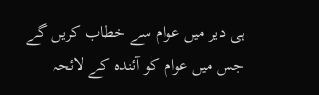ہی دیر میں عوام سے خطاب کریں گے جس میں عوام کو آئندہ کے لائحہ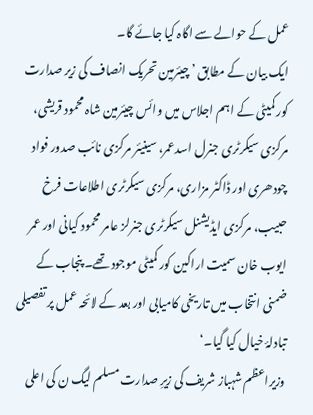عمل کے حوالے سے اگاہ کیا جائے گا۔
ایک بیان کے مطابق ’چیئرمین تحریک انصاف کی زیر صدارت کور کمیٹی کے اہم اجلاس میں وائس چیئرمین شاہ محمود قریشی، مرکزی سیکرٹری جنرل اسدعمر، سینیئر مرکزی نائب صدور فواد چودھری اور ڈاکٹر مزاری، مرکزی سیکرٹری اطلاعات فرخ حبیب، مرکزی ایڈیشنل سیکرٹری جنرلز عامر محمود کیانی اور عمر ایوب خان سمیت اراکین کور کمیٹی موجود تھے۔ پنجاب کے ضمنی انتخاب میں تاریخی کامیابی اور بعد کے لائحہ عمل پر تفصیلی تبادلۂ خیال کیا گیا۔‘
وزیراعظم شہباز شریف کی زیرِ صدارت مسلم لیگ ن کی اعلی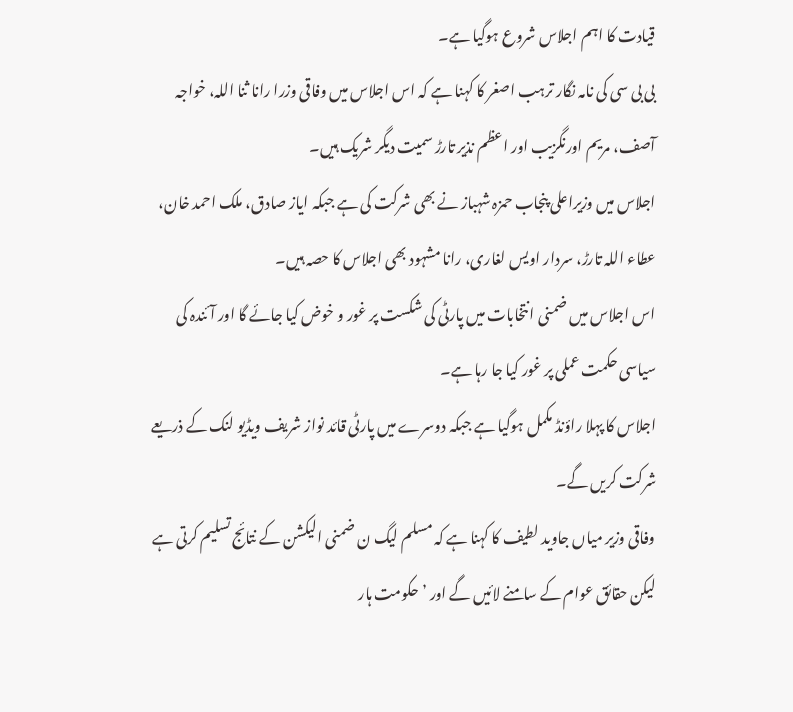قیادت کا اہم اجلاس شروع ہوگیا ہے۔
بی بی سی کی نامہ نگار ترہب اصغر کا کہنا ہے کہ اس اجلاس میں وفاقی وزرا رانا ثنا اللہ، خواجہ آصف، مریم اورنگزیب اور اعظم نذیر تارڑ سمیت دیگر شریک ہیں۔
اجلاس میں وزیراعلی پنجاب حمزہ شہباز نے بھی شرکت کی ہے جبکہ ایاز صادق، ملک احمد خان، عطاء اللہ تارڑ، سردار اویس لغاری، رانا مشہود بھی اجلاس کا حصہ ہیں۔
اس اجلاس میں ضمنی انتخابات میں پارٹی کی شکست پر غور و خوض کیا جائے گا اور آئندہ کی سیاسی حکمت عملی پر غور کیا جا رہا ہے۔
اجلاس کا پہلا راؤنڈ مکمل ہوگیا ہے جبکہ دوسرے میں پارٹی قائد نواز شریف ویڈیو لنک کے ذریعے شرکت کریں گے۔
وفاقی وزیر میاں جاوید لطیف کا کہنا ہے کہ مسلم لیگ ن ضمنی الیکشن کے نتائج تسلیم کرتی ہے لیکن حقائق عوام کے سامنے لائیں گے اور ’حکومت ہار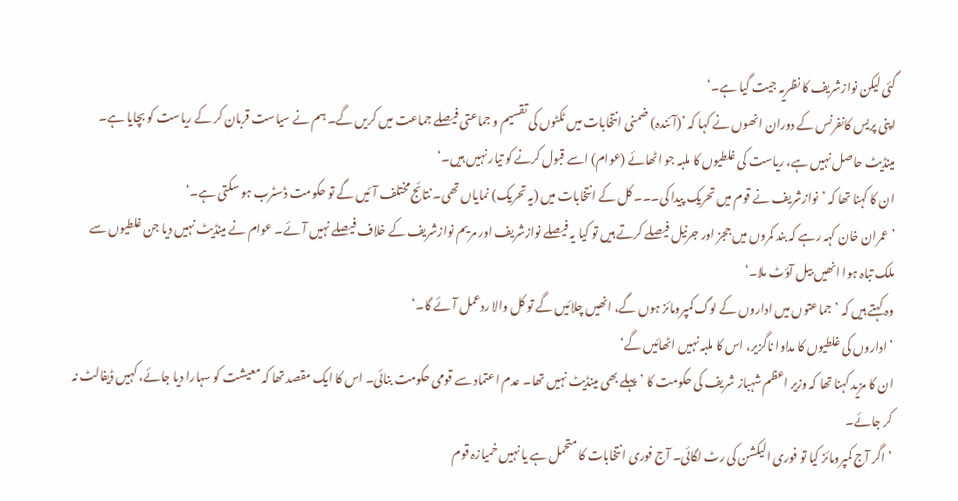گئی لیکن نوازشریف کا نظریہ جیت گیا ہے۔‘
اپنی پریس کانفرنس کے دوران انھوں نے کہا کہ ’(آئندہ) ضمنی انتخابات میں ٹکٹوں کی تقسیم و جماعتی فیصلے جماعت میں کریں گے۔ ہم نے سیاست قربان کر کے ریاست کو بچایا ہے۔ مینڈیٹ حاصل نہیں ہے، ریاست کی غلطیوں کا ملبہ جو اٹھائے (عوام) اسے قبول کرنے کو تیار نہیں ہیں۔‘
ان کا کہنا تھا کہ ’نوازشریف نے قوم میں تحریک پیدا کی۔۔۔ کل کے انتخابات میں (یہ تحریک) نمایاں تھی۔ نتائج مختلف آئیں گے تو حکومت ڈسٹرب ہو سکتی ہے۔‘
’عمران خان کہہ رہے کہ بند کمروں میں ججز اور جرنیل فیصلے کرتے ہیں تو کیا یہ فیصلے نوازشریف اور مریم نوازشریف کے خلاف فیصلے نہیں آئے۔ عوام نے مینڈیٹ نہیں دیا جن غلطیوں سے ملک تباہ ہوا انھیں بیل آؤٹ ملا۔‘
وہ کہتے ہیں کہ ’جماعتوں میں اداروں کے لوگ کمپرومائز ہوں گے، انھیں چلائیں گے تو کل والا ردعمل آئے گا۔‘
’اداروں کی غلطیوں کا مداوا ناگزیر، اس کا ملبہ نہیں اٹھائیں گے‘
ان کا مزید کہنا تھا کہ وزیر اعظم شہباز شریف کی حکومت کا ’پہلے بھی مینڈیٹ نہیں تھا۔ عدم اعتماد سے قومی حکومت بنائی۔ اس کا ایک مقصد تھا کہ معیشت کو سہارا دیا جائے، کہیں ڈیفالٹ نہ کر جائے۔
’اگر آج کمپرومائز کیا تو فوری الیکشن کی رٹ لگائی۔ آج فوری انتخابات کا متحمل ہے یا نہیں خمیازہ قوم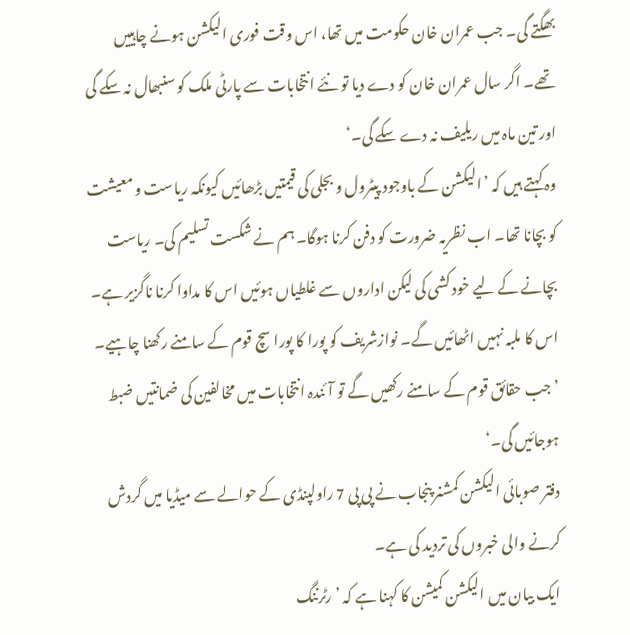بھگتے گی۔ جب عمران خان حکومت میں تھا، اس وقت فوری الیکشن ہونے چاہییں تھے۔ اگر سال عمران خان کو دے دیا تو نئے انتخابات سے پارٹی ملک کو سنبھال نہ سکے گی اور تین ماہ میں ریلیف نہ دے سکے گی۔‘
وہ کہتے ہیں کہ ’الیکشن کے باوجود پیٹرول و بجلی کی قیمتیں بڑھائیں کیونکہ ریاست و معیشت کو بچانا تھا۔ اب نظریہ ضرورت کو دفن کرنا ہوگا۔ ہم نے شکست تسلیم کی۔ ریاست بچانے کے لیے خود کشی کی لیکن اداروں سے غلطیاں ہوئیں اس کا مداوا کرنا ناگزیر ہے۔ اس کا ملبہ نہیں اٹھائیں گے۔ نوازشریف کو پورا کا پورا سچ قوم کے سامنے رکھنا چاہیے۔
’جب حقائق قوم کے سامنے رکھیں گے تو آئندہ انتخابات میں مخالفین کی ضمانتیں ضبط ہوجائیں گی۔‘
دفتر صوبائی الیکشن کمشنر پنجاب نے پی پی 7 راولپنڈی کے حوالے سے میڈیا میں گردش کرنے والی خبروں کی تردید کی ہے۔
ایک بیان میں الیکشن کمیشن کا کہنا ہے کہ ’رٹرننگ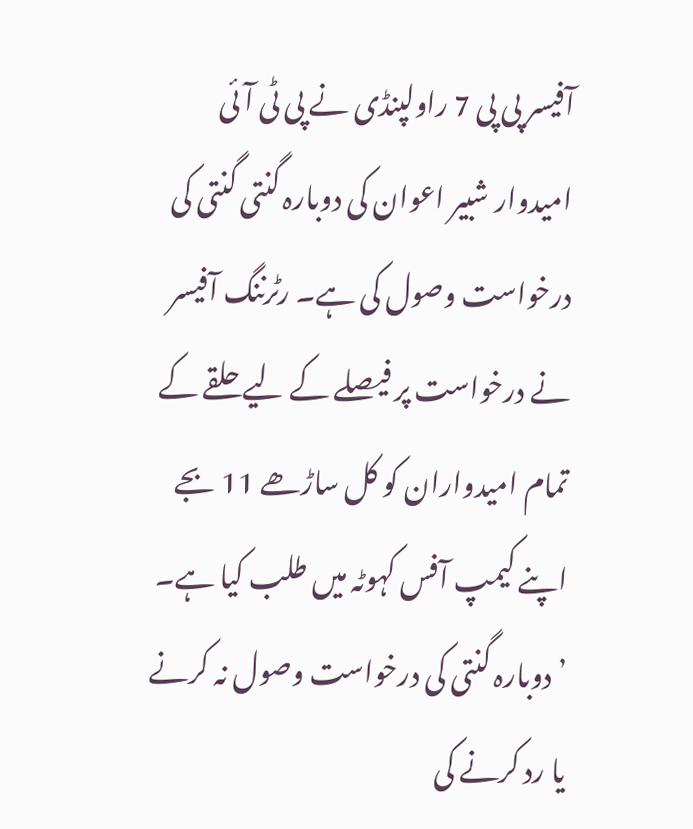آفیسر پی پی 7 راولپنڈی نے پی ٹی آئی امیدوار شبیر اعوان کی دوبارہ گنتی گنتی کی درخواست وصول کی ہے۔ رٹرننگ آفیسر نے درخواست پر فیصلے کے لیے حلقے کے تمام امیدواران کو کل ساڑھے 11 بجے اپنے کیمپ آفس کہوٹہ میں طلب کیا ہے۔
’دوبارہ گنتی کی درخواست وصول نہ کرنے یا رد کرنے کی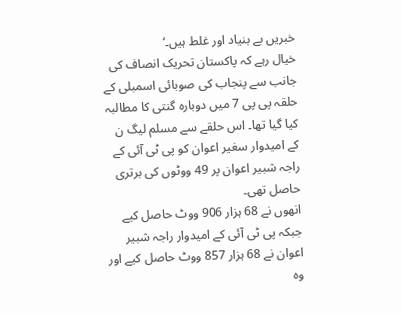خبریں بے بنیاد اور غلط ہیں۔‘
خیال رہے کہ پاکستان تحریک انصاف کی جانب سے پنجاب کی صوبائی اسمبلی کے حلقہ پی پی 7 میں دوبارہ گنتی کا مطالبہ کیا گیا تھا۔ اس حلقے سے مسلم لیگ ن کے امیدوار سغیر اعوان کو پی ٹی آئی کے راجہ شبیر اعوان پر 49 ووٹوں کی برتری حاصل تھی۔
انھوں نے 68 ہزار 906 ووٹ حاصل کیے جبکہ پی ٹی آئی کے امیدوار راجہ شبیر اعوان نے 68 ہزار 857 ووٹ حاصل کیے اور وہ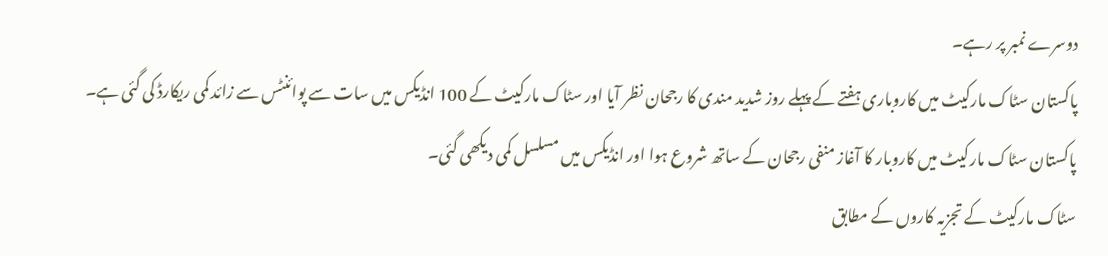دوسرے نمبر پر رہے۔
پاکستان سٹاک مارکیٹ میں کاروباری ہفتے کے پہلے روز شدید مندی کا رجحان نظر آیا اور سٹاک مارکیٹ کے 100 انڈیکس میں سات سے پوائنٹس سے زائد کمی ریکارڈ کی گئی ہے۔
پاکستان سٹاک مارکیٹ میں کاروبار کا آغاز منفی رجحان کے ساتھ شروع ہوا اور انڈیکس میں مسلسل کمی دیکھی گئی۔
سٹاک مارکیٹ کے تجزیہ کاروں کے مطابق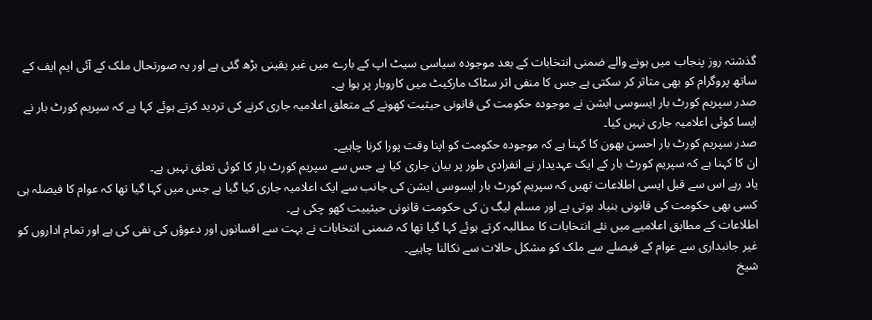گذشتہ روز پنجاب میں ہونے والے ضمنی انتخابات کے بعد موجودہ سیاسی سیٹ اپ کے بارے میں غیر یقینی بڑھ گئی ہے اور یہ صورتحال ملک کے آئی ایم ایف کے ساتھ پروگرام کو بھی متاثر کر سکتی ہے جس کا منفی اثر سٹاک مارکیٹ میں کاروبار پر ہوا ہے۔
صدر سپریم کورٹ بار ایسوسی ایشن نے موجودہ حکومت کی قانونی حیثیت کھونے کے متعلق اعلامیہ جاری کرنے کی تردید کرتے ہوئے کہا ہے کہ سپریم کورٹ بار نے ایسا کوئی اعلامیہ جاری نہیں کیا۔
صدر سپریم کورٹ بار احسن بھون کا کہنا ہے کہ موجودہ حکومت کو اپنا وقت پورا کرنا چاہیے۔
ان کا کہنا ہے کہ سپریم کورٹ بار کے ایک عہدیدار نے انفرادی طور پر بیان جاری کیا ہے جس سے سپریم کورٹ بار کا کوئی تعلق نہیں ہے۔
یاد رہے اس سے قبل ایسی اطلاعات تھیں کہ سپریم کورٹ بار ایسوسی ایشن کی جانب سے ایک اعلامیہ جاری کیا گیا ہے جس میں کہا گیا تھا کہ عوام کا فیصلہ ہی کسی بھی حکومت کی قانونی بنیاد ہوتی ہے اور مسلم لیگ ن کی حکومت قانونی حیثییت کھو چکی ہے۔
اطلاعات کے مطابق اعلامیے میں نئے انتخابات کا مطالبہ کرتے ہوئے کہا گیا تھا کہ ضمنی انتخابات نے بہت سے افسانوں اور دعوؤں کی نفی کی ہے اور تمام اداروں کو غیر جانبداری سے عوام کے فیصلے سے ملک کو مشکل حالات سے نکالنا چاہیے۔
شیخ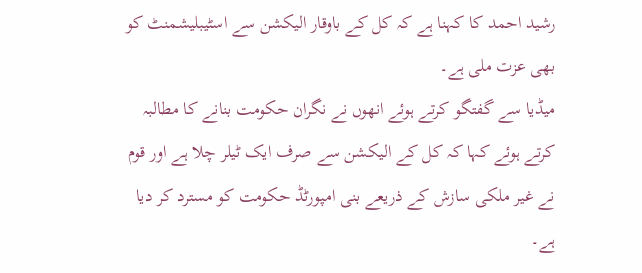رشید احمد کا کہنا ہے کہ کل کے باوقار الیکشن سے اسٹیبلیشمنٹ کو بھی عزت ملی ہے۔
میڈیا سے گفتگو کرتے ہوئے انھوں نے نگران حکومت بنانے کا مطالبہ کرتے ہوئے کہا کہ کل کے الیکشن سے صرف ایک ٹیلر چلا ہے اور قوم نے غیر ملکی سازش کے ذریعے بنی امپورٹڈ حکومت کو مسترد کر دیا ہے۔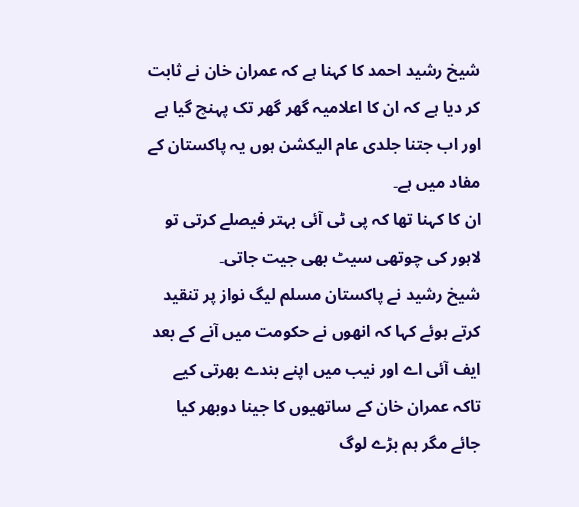شیخ رشید احمد کا کہنا ہے کہ عمران خان نے ثابت کر دیا ہے کہ ان کا اعلامیہ گھر گھر تک پہنچ گیا ہے اور اب جتنا جلدی عام الیکشن ہوں یہ پاکستان کے مفاد میں ہے۔
ان کا کہنا تھا کہ پی ٹی آئی بہتر فیصلے کرتی تو لاہور کی چوتھی سیٹ بھی جیت جاتی۔
شیخ رشید نے پاکستان مسلم لیگ نواز پر تنقید کرتے ہوئے کہا کہ انھوں نے حکومت میں آنے کے بعد ایف آئی اے اور نیب میں اپنے بندے بھرتی کیے تاکہ عمران خان کے ساتھیوں کا جینا دوبھر کیا جائے مگر ہم بڑے لوگ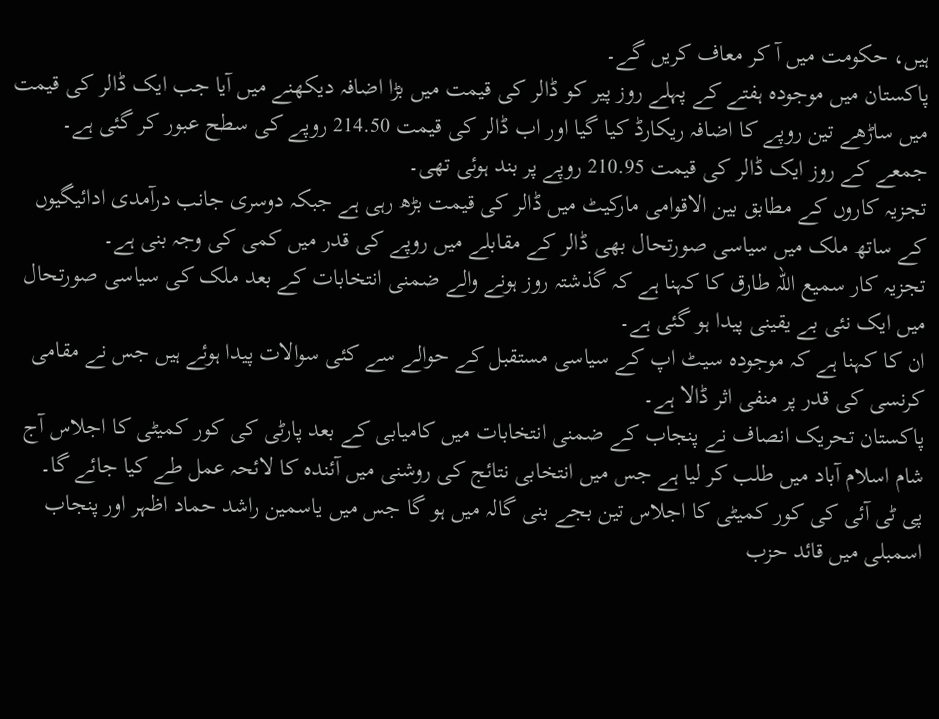ہیں، حکومت میں آ کر معاف کریں گے۔
پاکستان میں موجودہ ہفتے کے پہلے روز پیر کو ڈالر کی قیمت میں بڑا اضافہ دیکھنے میں آیا جب ایک ڈالر کی قیمت میں ساڑھے تین روپے کا اضافہ ریکارڈ کیا گیا اور اب ڈالر کی قیمت 214.50 روپے کی سطح عبور کر گئی ہے۔
جمعے کے روز ایک ڈالر کی قیمت 210.95 روپے پر بند ہوئی تھی۔
تجزیہ کاروں کے مطابق بین الاقوامی مارکیٹ میں ڈالر کی قیمت بڑھ رہی ہے جبکہ دوسری جانب درآمدی ادائیگیوں کے ساتھ ملک میں سیاسی صورتحال بھی ڈالر کے مقابلے میں روپے کی قدر میں کمی کی وجہ بنی ہے۔
تجزیہ کار سمیع اللہ طارق کا کہنا ہے کہ گذشتہ روز ہونے والے ضمنی انتخابات کے بعد ملک کی سیاسی صورتحال میں ایک نئی بے یقینی پیدا ہو گئی ہے۔
ان کا کہنا ہے کہ موجودہ سیٹ اپ کے سیاسی مستقبل کے حوالے سے کئی سوالات پیدا ہوئے ہیں جس نے مقامی کرنسی کی قدر پر منفی اثر ڈالا ہے۔
پاکستان تحریک انصاف نے پنجاب کے ضمنی انتخابات میں کامیابی کے بعد پارٹی کی کور کمیٹی کا اجلاس آج شام اسلام آباد میں طلب کر لیا ہے جس میں انتخابی نتائج کی روشنی میں آئندہ کا لائحہ عمل طے کیا جائے گا۔
پی ٹی آئی کی کور کمیٹی کا اجلاس تین بجے بنی گالہ میں ہو گا جس میں یاسمین راشد حماد اظہر اور پنجاب اسمبلی میں قائد حزب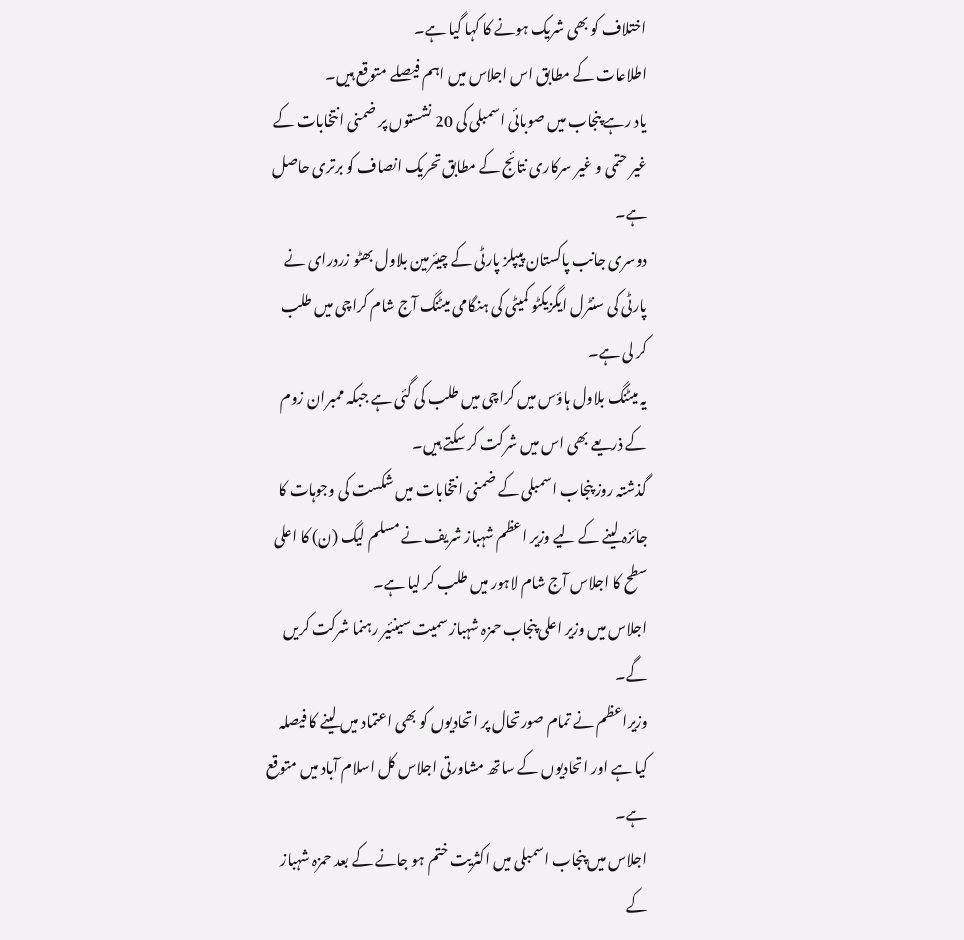اختلاف کو بھی شریک ہونے کا کہا گیا ہے۔
اطلاعات کے مطابق اس اجلاس میں اہم فیصلے متوقع ہیں۔
یاد رہے پنجاب میں صوبائی اسمبلی کی 20 نشستوں پر ضمنی انتخابات کے غیر حتمی و غیر سرکاری نتائج کے مطابق تحریک انصاف کو برتری حاصل ہے۔
دوسری جانب پاکستان پیپلز پارٹی کے چیئرمین بلاول بھٹو زردرای نے پارٹی کی سنٹرل ایگزیکٹو کمیٹی کی ہنگامی میٹنگ آج شام کراچی میں طلب کر لی ہے۔
یہ میٹنگ بلاول ہاؤس میں کراچی میں طلب کی گئی ہے جبکہ ممبران زوم کے ذریعے بھی اس میں شرکت کر سکتے ہیں۔
گذشتہ روز پنجاب اسمبلی کے ضمنی انتخابات میں شکست کی وجوہات کا جائزہ لینے کے لیے وزیر اعظم شہباز شریف نے مسلم لیگ (ن) کا اعلی سطح کا اجلاس آج شام لاہور میں طلب کر لیا ہے۔
اجلاس میں وزیر اعلی پنجاب حمزہ شہباز سمیت سینئیر رہنما شرکت کریں گے۔
وزیراعظم نے تمام صورتحال پر اتحادیوں کو بھی اعتماد میں لینے کا فیصلہ کیا ہے اور اتحادیوں کے ساتھ مشاورتی اجلاس کل اسلام آباد میں متوقع ہے۔
اجلاس میں پنجاب اسمبلی میں اکثریت ختم ہو جانے کے بعد حمزہ شہباز کے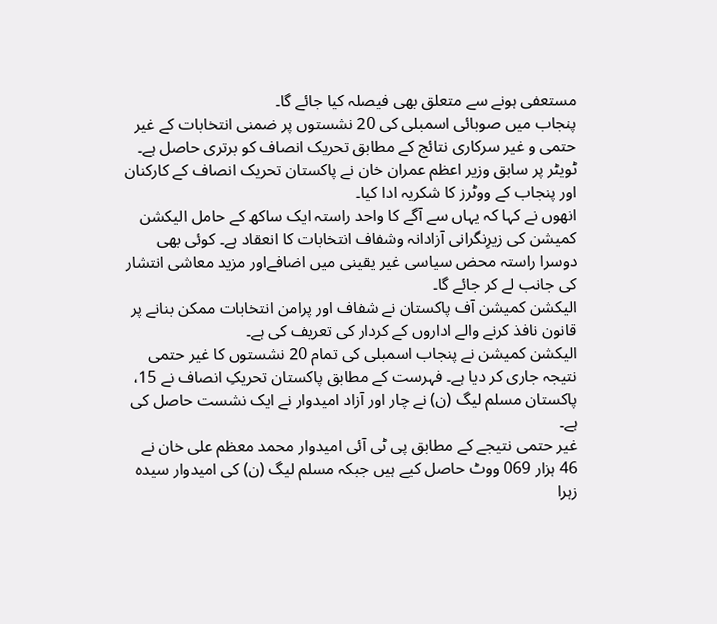مستعفی ہونے سے متعلق بھی فیصلہ کیا جائے گا۔
پنجاب میں صوبائی اسمبلی کی 20 نشستوں پر ضمنی انتخابات کے غیر حتمی و غیر سرکاری نتائج کے مطابق تحریک انصاف کو برتری حاصل ہے۔
ٹویٹر پر سابق وزیر اعظم عمران خان نے پاکستان تحریک انصاف کے کارکنان اور پنجاب کے ووٹرز کا شکریہ ادا کیا۔
انھوں نے کہا کہ یہاں سے آگے کا واحد راستہ ایک ساکھ کے حامل الیکشن کمیشن کی زیرِنگرانی آزادانہ وشفاف انتخابات کا انعقاد ہے۔ کوئی بھی دوسرا راستہ محض سیاسی غیر یقینی میں اضافےاور مزید معاشی انتشار کی جانب لے کر جائے گا۔
الیکشن کمیشن آف پاکستان نے شفاف اور پرامن انتخابات ممکن بنانے پر قانون نافذ کرنے والے اداروں کے کردار کی تعریف کی ہے۔
الیکشن کمیشن نے پنجاب اسمبلی کی تمام 20 نشستوں کا غیر حتمی نتیجہ جاری کر دیا ہے۔ فہرست کے مطابق پاکستان تحریکِ انصاف نے 15، پاکستان مسلم لیگ (ن) نے چار اور آزاد امیدوار نے ایک نشست حاصل کی ہے۔
غیر حتمی نتیجے کے مطابق پی ٹی آئی امیدوار محمد معظم علی خان نے 46 ہزار 069 ووٹ حاصل کیے ہیں جبکہ مسلم لیگ (ن) کی امیدوار سیدہ زہرا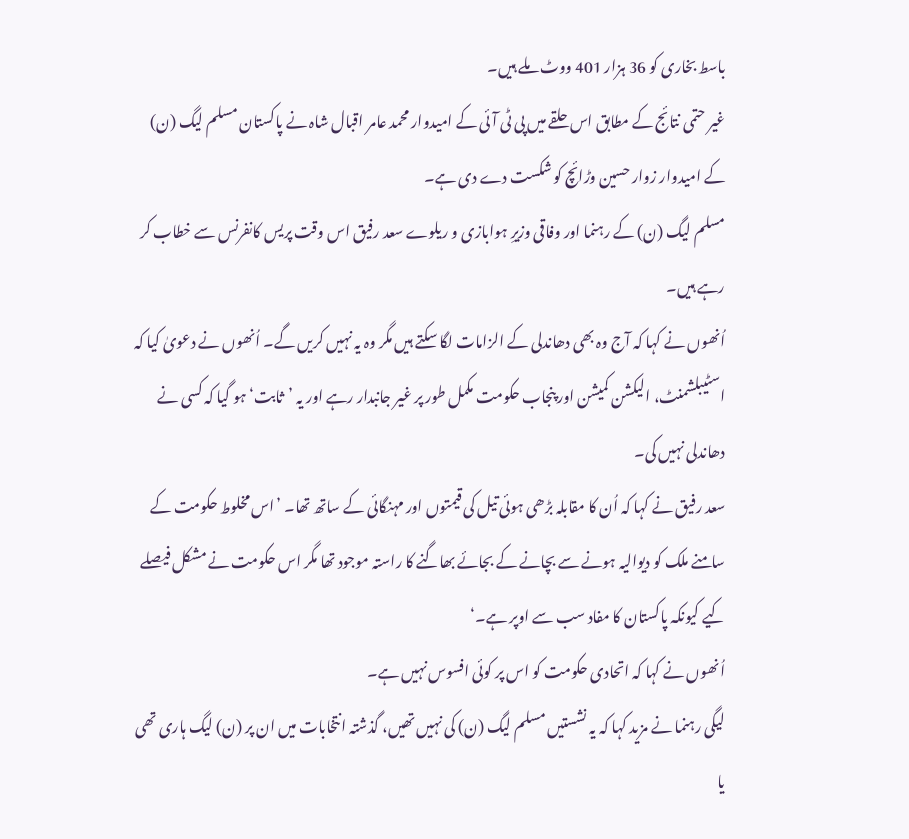باسط بخاری کو 36 ہزار 401 ووٹ ملے ہیں۔
غیر حتمی نتائج کے مطابق اس حلقے میں پی ٹی آئی کے امیدوار محمد عامر اقبال شاہ نے پاکستان مسلم لیگ (ن) کے امیدوار زوار حسین وڑائچ کو شکست دے دی ہے۔
مسلم لیگ (ن) کے رہنما اور وفاقی وزیرِ ہوابازی و ریلوے سعد رفیق اس وقت پریس کانفرنس سے خطاب کر رہے ہیں۔
اُنھوں نے کہا کہ آج وہ بھی دھاندلی کے الزامات لگا سکتے ہیں مگر وہ یہ نہیں کریں گے۔ اُنھوں نے دعویٰ کیا کہ اسٹیبلشمنٹ، الیکشن کمیشن اور پنجاب حکومت مکمل طور پر غیر جانبدار رہے اور یہ ’ثابت‘ ہو گیا کہ کسی نے دھاندلی نہیں کی۔
سعد رفیق نے کہا کہ اُن کا مقابلہ بڑھی ہوئی تیل کی قیمتوں اور مہنگائی کے ساتھ تھا۔ ’اس مخلوط حکومت کے سامنے ملک کو دیوالیہ ہونے سے بچانے کے بجائے بھاگنے کا راستہ موجود تھا مگر اس حکومت نے مشکل فیصلے کیے کیونکہ پاکستان کا مفاد سب سے اوپر ہے۔‘
اُنھوں نے کہا کہ اتحادی حکومت کو اس پر کوئی افسوس نہیں ہے۔
لیگی رہنما نے مزید کہا کہ یہ نشستیں مسلم لیگ (ن) کی نہیں تھیں، گذشتہ انتخابات میں ان پر (ن) لیگ ہاری تھی یا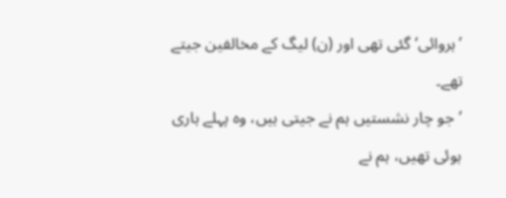’ہروائی‘ گئی تھی اور (ن) لیگ کے مخالفین جیتے تھے۔
’جو چار نشستیں ہم نے جیتی ہیں، وہ پہلے ہاری ہوئی تھیں، ہم نے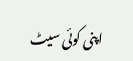اپنی کوئی سیٹ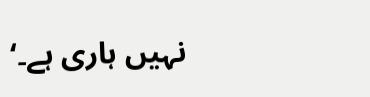نہیں ہاری ہے۔‘